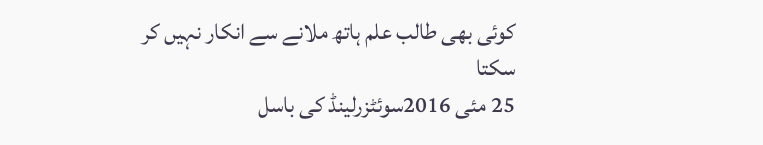کوئی بھی طالب علم ہاتھ ملانے سے انکار نہیں کر سکتا
25 مئی 2016سوئٹزرلینڈ کی باسل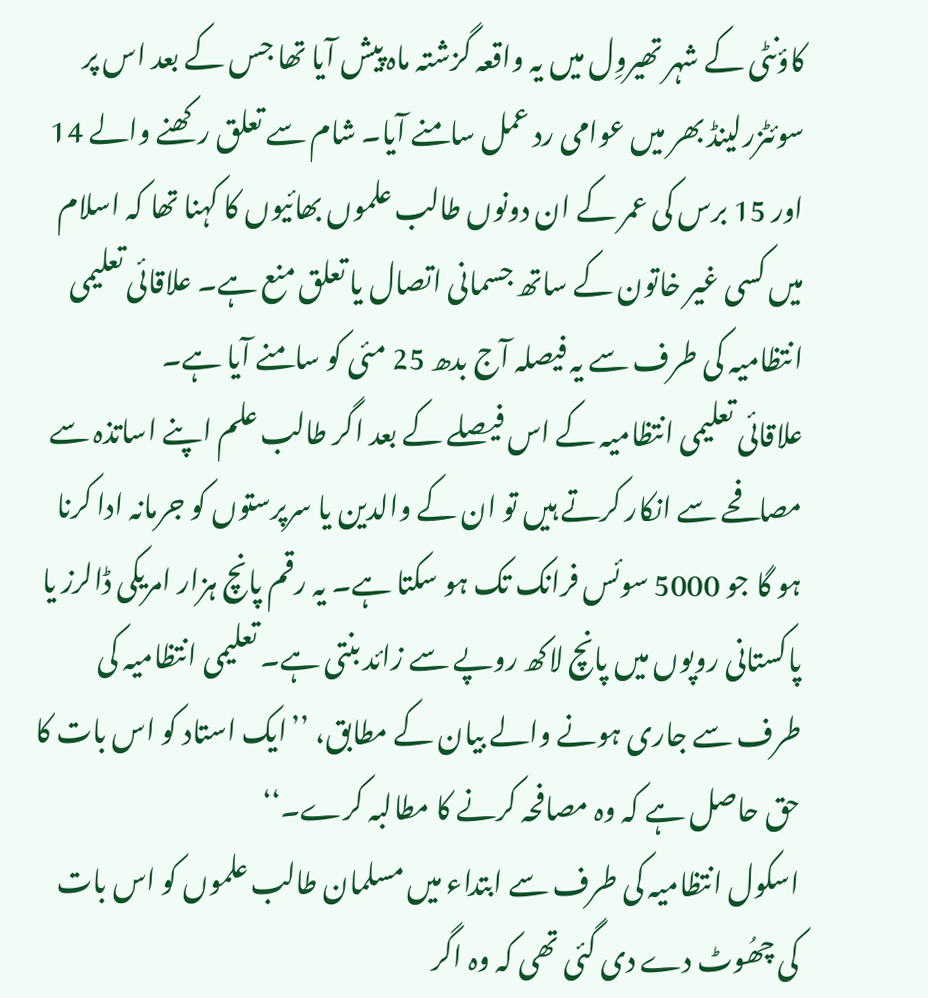کاؤنٹی کے شہر تھیروِل میں یہ واقعہ گزشتہ ماہ پیش آیا تھا جس کے بعد اس پر سوئٹزرلینڈ بھر میں عوامی رد عمل سامنے آیا۔ شام سے تعلق رکھنے والے 14 اور 15 برس کی عمر کے ان دونوں طالب علموں بھائیوں کا کہنا تھا کہ اسلام میں کسی غیر خاتون کے ساتھ جسمانی اتصال یا تعلق منع ہے۔ علاقائی تعلیمی انتظامیہ کی طرف سے یہ فیصلہ آج بدھ 25 مئی کو سامنے آیا ہے۔
علاقائی تعلیمی انتظامیہ کے اس فیصلے کے بعد اگر طالب علم اپنے اساتذہ سے مصافحے سے انکار کرتے ہیں تو ان کے والدین یا سرپرستوں کو جرمانہ ادا کرنا ہو گا جو 5000 سوئس فرانک تک ہو سکتا ہے۔ یہ رقم پانچ ہزار امریکی ڈالرز یا پاکستانی روپوں میں پانچ لاکھ روپے سے زائد بنتی ہے۔ تعلیمی انتظامیہ کی طرف سے جاری ہونے والے بیان کے مطابق، ’’ایک استاد کو اس بات کا حق حاصل ہے کہ وہ مصافحہ کرنے کا مطالبہ کرے۔‘‘
اسکول انتظامیہ کی طرف سے ابتداء میں مسلمان طالب علموں کو اس بات کی چھُوٹ دے دی گئی تھی کہ وہ اگر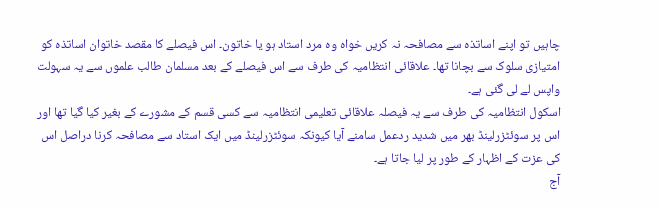چاہیں تو اپنے اساتذہ سے مصافحہ نہ کریں خواہ وہ مرد استاد ہو یا خاتون۔ اس فیصلے کا مقصد خاتوان اساتذہ کو امتیازی سلوک سے بچانا تھا۔ علاقائی انتظامیہ کی طرف سے اس فیصلے کے بعد مسلمان طالب علموں سے یہ سہولت واپس لے لی گئی ہے۔
اسکول انتظامیہ کی طرف سے یہ فیصلہ علاقائی تعلیمی انتظامیہ سے کسی قسم کے مشورے کے بغیر کیا گیا تھا اور اس پر سوئٹزرلینڈ بھر میں شدید ردعمل سامنے آیا کیونکہ سوئٹزرلینڈ میں ایک استاد سے مصافحہ کرنا دراصل اس کی عزت کے اظہار کے طور پر لیا جاتا ہے۔
آج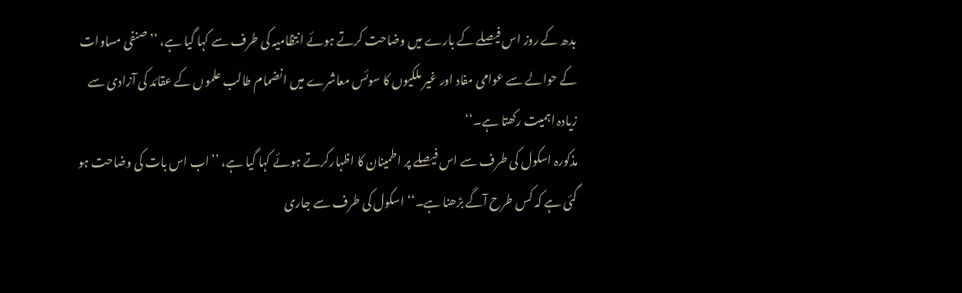بدھ کے روز اس فیصلے کے بارے میں وضاحت کرتے ہوئے انتظامیہ کی طرف سے کہا گیا ہے، ’’صنفی مساوات کے حوالے سے عوامی مفاد اور غیر ملکیوں کا سوئس معاشرے میں انضمام طالب علموں کے عقائد کی آزادی سے زیادہ اہمیت رکھتا ہے۔‘‘
مذکورہ اسکول کی طرف سے اس فیصلے پر اطمینان کا اظہارکرتے ہوئے کہا گیا ہے، ’’اب اس بات کی وضاحت ہو گئی ہے کہ کس طرح آگے بڑھنا ہے۔‘‘ اسکول کی طرف سے جاری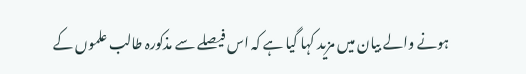ہونے والے بیان میں مزید کہا گیا ہے کہ اس فیصلے سے مذکورہ طالب علموں کے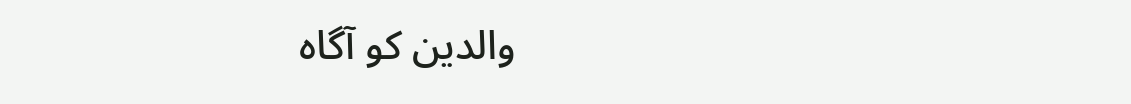والدین کو آگاہ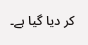کر دیا گیا ہے۔